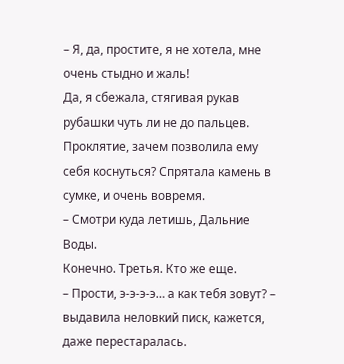– Я, да, простите, я не хотела, мне очень стыдно и жаль!
Да, я сбежала, стягивая рукав рубашки чуть ли не до пальцев. Проклятие, зачем позволила ему себя коснуться? Спрятала камень в сумке, и очень вовремя.
– Смотри куда летишь, Дальние Воды.
Конечно. Третья. Кто же еще.
– Прости, э-э-э-э… а как тебя зовут? – выдавила неловкий писк, кажется, даже перестаралась.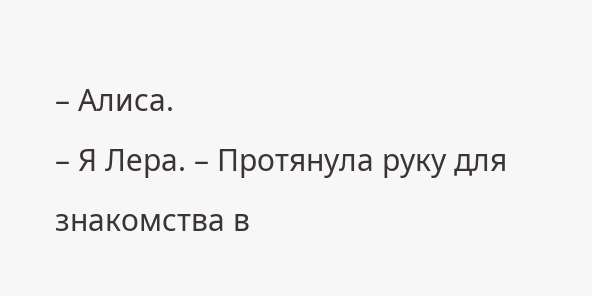– Алиса.
– Я Лера. – Протянула руку для знакомства в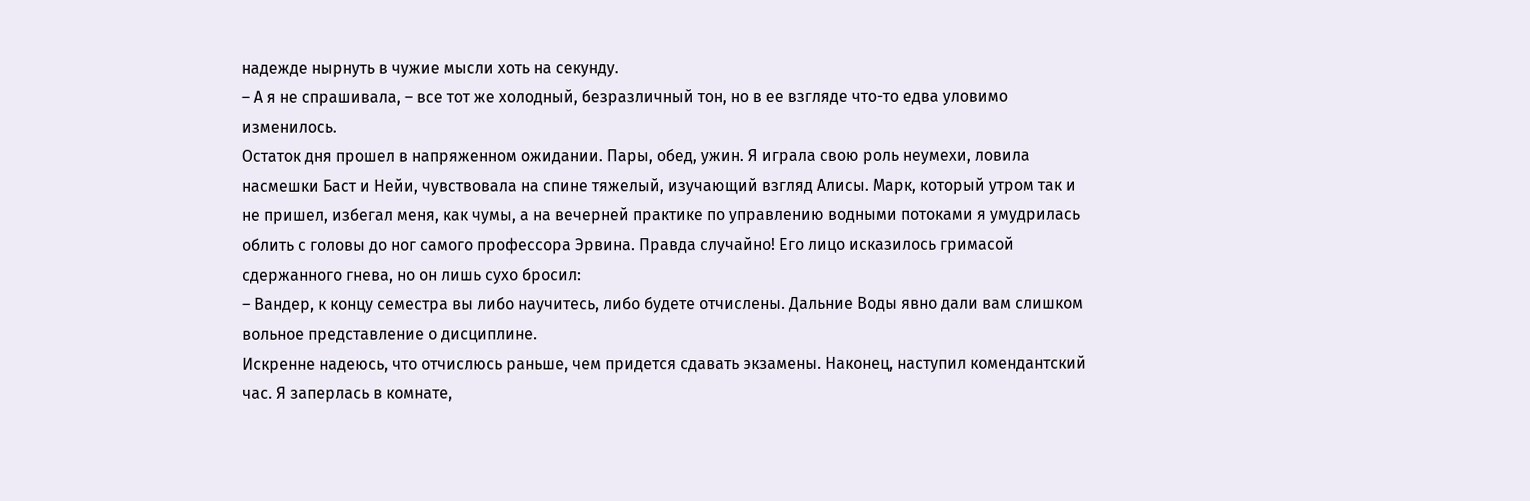надежде нырнуть в чужие мысли хоть на секунду.
– А я не спрашивала, – все тот же холодный, безразличный тон, но в ее взгляде что-то едва уловимо изменилось.
Остаток дня прошел в напряженном ожидании. Пары, обед, ужин. Я играла свою роль неумехи, ловила насмешки Баст и Нейи, чувствовала на спине тяжелый, изучающий взгляд Алисы. Марк, который утром так и не пришел, избегал меня, как чумы, а на вечерней практике по управлению водными потоками я умудрилась облить с головы до ног самого профессора Эрвина. Правда случайно! Его лицо исказилось гримасой сдержанного гнева, но он лишь сухо бросил:
– Вандер, к концу семестра вы либо научитесь, либо будете отчислены. Дальние Воды явно дали вам слишком вольное представление о дисциплине.
Искренне надеюсь, что отчислюсь раньше, чем придется сдавать экзамены. Наконец, наступил комендантский час. Я заперлась в комнате,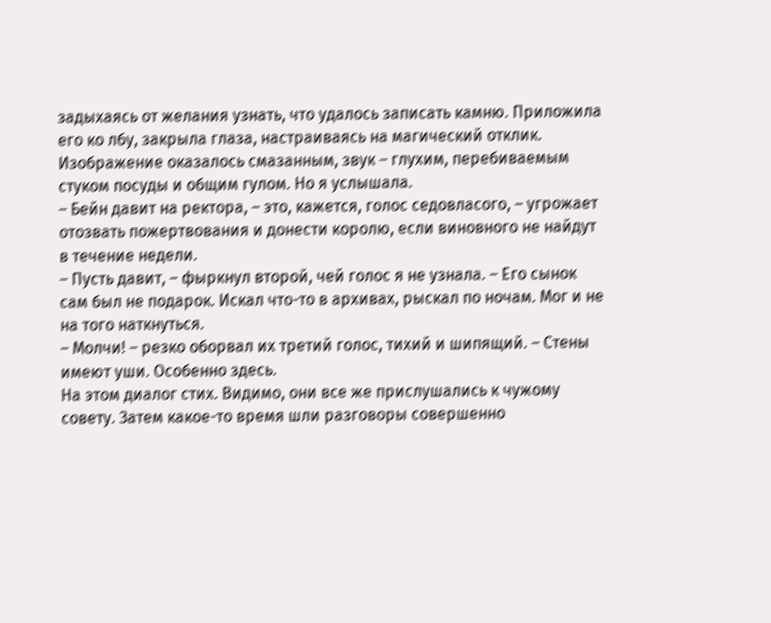задыхаясь от желания узнать, что удалось записать камню. Приложила его ко лбу, закрыла глаза, настраиваясь на магический отклик.
Изображение оказалось смазанным, звук – глухим, перебиваемым стуком посуды и общим гулом. Но я услышала.
– Бейн давит на ректора, – это, кажется, голос седовласого, – угрожает отозвать пожертвования и донести королю, если виновного не найдут в течение недели.
– Пусть давит, – фыркнул второй, чей голос я не узнала. – Его сынок сам был не подарок. Искал что-то в архивах, рыскал по ночам. Мог и не на того наткнуться.
– Молчи! – резко оборвал их третий голос, тихий и шипящий. – Стены имеют уши. Особенно здесь.
На этом диалог стих. Видимо, они все же прислушались к чужому совету. Затем какое-то время шли разговоры совершенно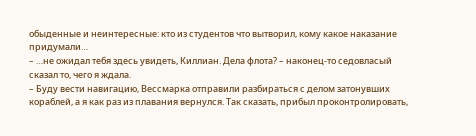обыденные и неинтересные: кто из студентов что вытворил, кому какое наказание придумали…
– …не ожидал тебя здесь увидеть, Киллиан. Дела флота? – наконец-то седовласый сказал то, чего я ждала.
– Буду вести навигацию, Вессмарка отправили разбираться с делом затонувших кораблей, а я как раз из плавания вернулся. Так сказать, прибыл проконтролировать,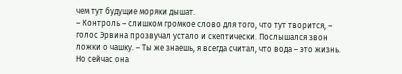чем тут будущие моряки дышат.
– Контроль – слишком громкое слово для того, что тут творится, – голос Эрвина прозвучал устало и скептически. Послышался звон ложки о чашку. – Ты же знаешь, я всегда считал, что вода – это жизнь. Но сейчас она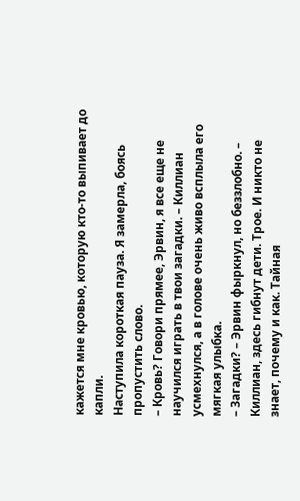кажется мне кровью, которую кто-то выпивает до капли.
Наступила короткая пауза. Я замерла, боясь пропустить слово.
– Кровь? Говори прямее, Эрвин, я все еще не научился играть в твои загадки. – Киллиан усмехнулся, а в голове очень живо всплыла его мягкая улыбка.
– Загадки? – Эрвин фыркнул, но беззлобно. – Киллиан, здесь гибнут дети. Трое. И никто не знает, почему и как. Тайная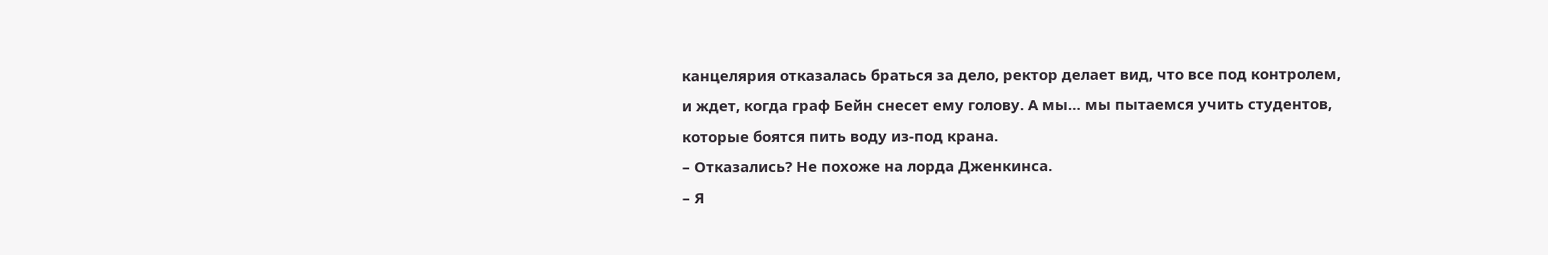канцелярия отказалась браться за дело, ректор делает вид, что все под контролем, и ждет, когда граф Бейн снесет ему голову. А мы… мы пытаемся учить студентов, которые боятся пить воду из-под крана.
– Отказались? Не похоже на лорда Дженкинса.
– Я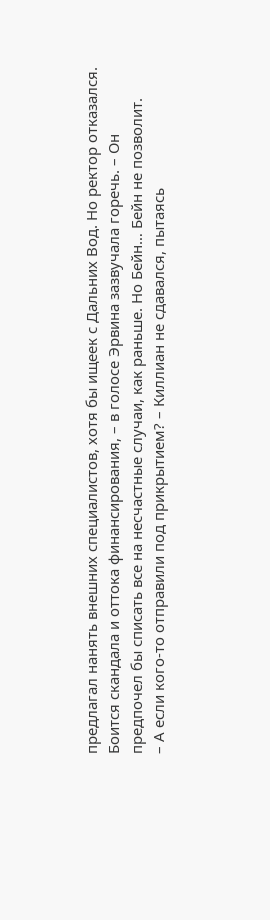предлагал нанять внешних специалистов, хотя бы ищеек с Дальних Вод. Но ректор отказался. Боится скандала и оттока финансирования, – в голосе Эрвина зазвучала горечь. – Он предпочел бы списать все на несчастные случаи, как раньше. Но Бейн… Бейн не позволит.
– А если кого-то отправили под прикрытием? – Киллиан не сдавался, пытаясь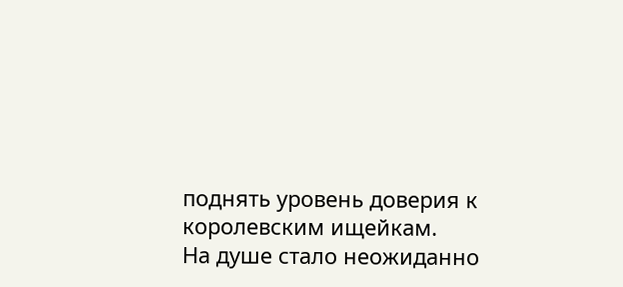поднять уровень доверия к королевским ищейкам.
На душе стало неожиданно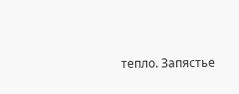тепло. Запястье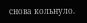снова кольнуло.